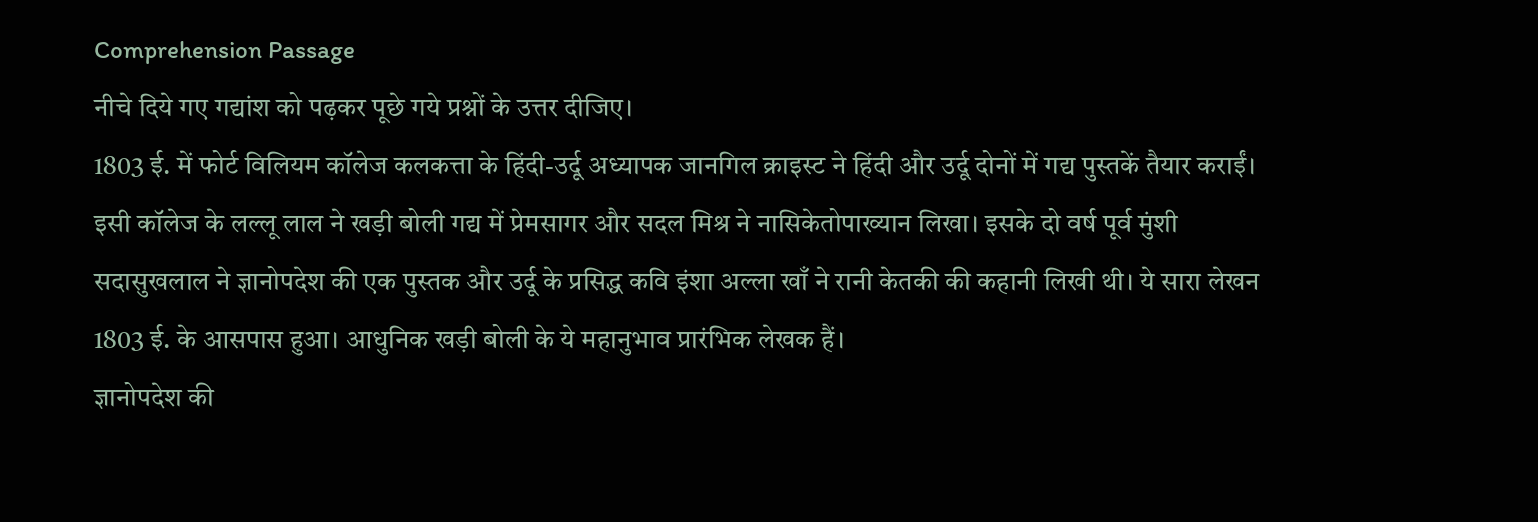Comprehension Passage
नीचे दिये गए गद्यांश को पढ़कर पूछे गये प्रश्नों के उत्तर दीजिए।
1803 ई. में फोर्ट विलियम कॉलेज कलकत्ता के हिंदी-उर्दू अध्यापक जानगिल क्राइस्ट ने हिंदी और उर्दू दोनों में गद्य पुस्तकें तैयार कराईं। इसी कॉलेज के लल्लू लाल ने खड़ी बोली गद्य में प्रेमसागर और सदल मिश्र ने नासिकेतोपाख्यान लिखा। इसके दो वर्ष पूर्व मुंशी सदासुखलाल ने ज्ञानोपदेश की एक पुस्तक और उर्दू के प्रसिद्ध कवि इंशा अल्ला खाँ ने रानी केतकी की कहानी लिखी थी। ये सारा लेखन 1803 ई. के आसपास हुआ। आधुनिक खड़ी बोली के ये महानुभाव प्रारंभिक लेखक हैं।
ज्ञानोपदेश की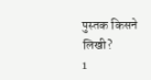पुस्तक किसने लिखी?
1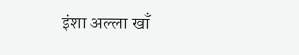इंशा अल्ला खाँ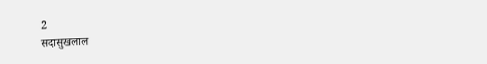2
सदासुखलाल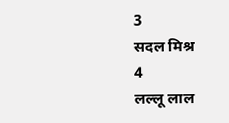3
सदल मिश्र
4
लल्लू लाल